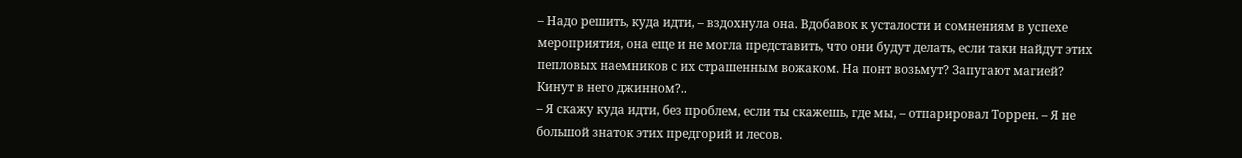– Надо решить, куда идти, – вздохнула она. Вдобавок к усталости и сомнениям в успехе мероприятия, она еще и не могла представить, что они будут делать, если таки найдут этих пепловых наемников с их страшенным вожаком. На понт возьмут? Запугают магией? Кинут в него джинном?..
– Я скажу куда идти, без проблем, если ты скажешь, где мы, – отпарировал Торрен. – Я не большой знаток этих предгорий и лесов.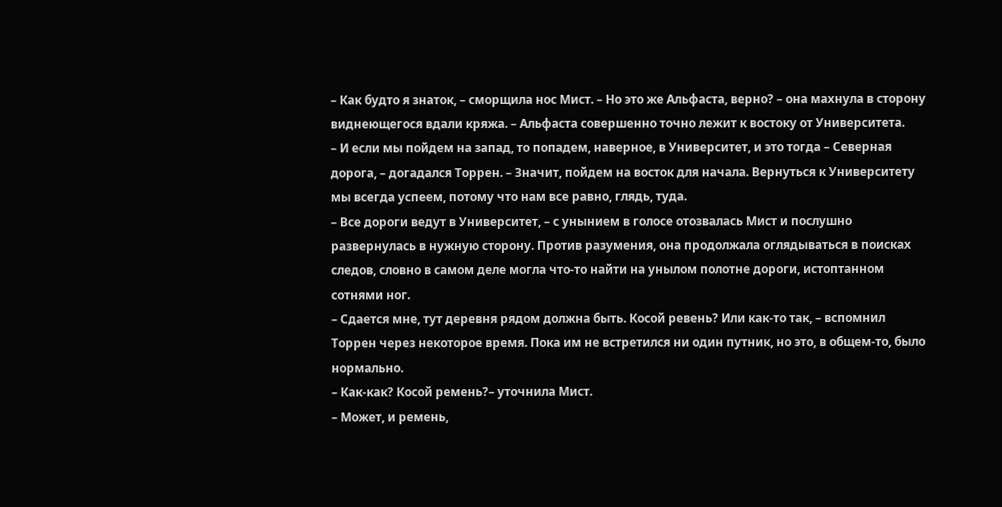– Как будто я знаток, – сморщила нос Мист. – Но это же Альфаста, верно? – она махнула в сторону виднеющегося вдали кряжа. – Альфаста совершенно точно лежит к востоку от Университета.
– И если мы пойдем на запад, то попадем, наверное, в Университет, и это тогда – Северная дорога, – догадался Торрен. – Значит, пойдем на восток для начала. Вернуться к Университету мы всегда успеем, потому что нам все равно, глядь, туда.
– Все дороги ведут в Университет, – с унынием в голосе отозвалась Мист и послушно развернулась в нужную сторону. Против разумения, она продолжала оглядываться в поисках следов, словно в самом деле могла что-то найти на унылом полотне дороги, истоптанном сотнями ног.
– Сдается мне, тут деревня рядом должна быть. Косой ревень? Или как-то так, – вспомнил Торрен через некоторое время. Пока им не встретился ни один путник, но это, в общем-то, было нормально.
– Как-как? Косой ремень?– уточнила Мист.
– Может, и ремень,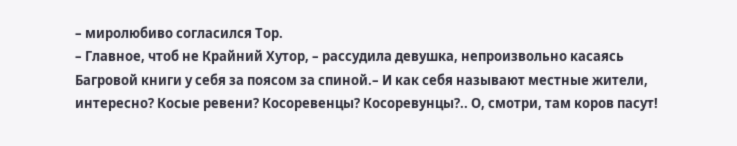– миролюбиво согласился Тор.
– Главное, чтоб не Крайний Хутор, – рассудила девушка, непроизвольно касаясь Багровой книги у себя за поясом за спиной.– И как себя называют местные жители, интересно? Косые ревени? Косоревенцы? Косоревунцы?.. О, смотри, там коров пасут!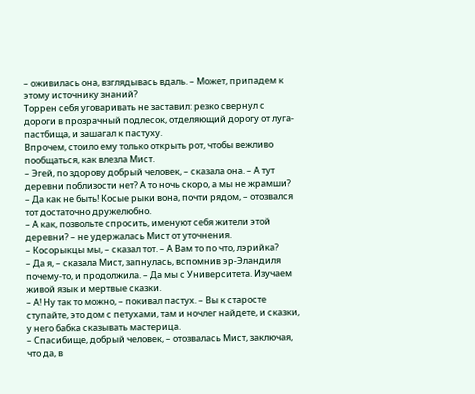– оживилась она, взглядывась вдаль. – Может, припадем к этому источнику знаний?
Торрен себя уговаривать не заставил: резко свернул с дороги в прозрачный подлесок, отделяющий дорогу от луга-пастбища, и зашагал к пастуху.
Впрочем, стоило ему только открыть рот, чтобы вежливо пообщаться, как влезла Мист.
– Эгей, по здорову добрый человек, – сказала она. – А тут деревни поблизости нет? А то ночь скоро, а мы не жрамши?
– Да как не быть! Косые рыки вона, почти рядом, – отозвался тот достаточно дружелюбно.
– А как, позвольте спросить, именуют себя жители этой деревни? – не удержалась Мист от уточнения.
– Косорыкцы мы, – сказал тот. – А Вам то по что, лэрийка?
– Да я, – сказала Мист, запнулась, вспомнив эр-Эландиля почему-то, и продолжила. – Да мы с Университета. Изучаем живой язык и мертвые сказки.
– А! Ну так то можно, – покивал пастух. – Вы к старосте ступайте, это дом с петухами, там и ночлег найдете, и сказки, у него бабка сказывать мастерица.
– Спасибище, добрый человек, – отозвалась Мист, заключая, что да, в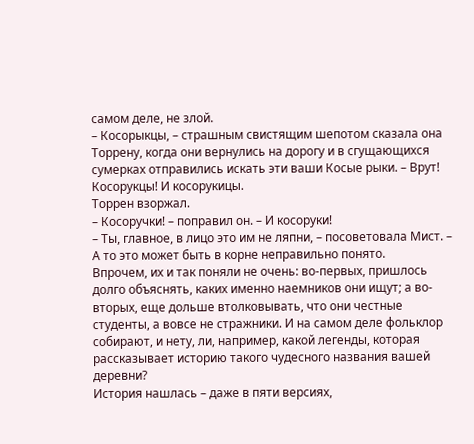самом деле, не злой.
– Косорыкцы, – страшным свистящим шепотом сказала она Торрену, когда они вернулись на дорогу и в сгущающихся сумерках отправились искать эти ваши Косые рыки. – Врут! Косорукцы! И косорукицы.
Торрен взоржал.
– Косоручки! – поправил он. – И косоруки!
– Ты, главное, в лицо это им не ляпни, – посоветовала Мист. – А то это может быть в корне неправильно понято.
Впрочем, их и так поняли не очень: во-первых, пришлось долго объяснять, каких именно наемников они ищут; а во-вторых, еще дольше втолковывать, что они честные студенты, а вовсе не стражники. И на самом деле фольклор собирают, и нету, ли, например, какой легенды, которая рассказывает историю такого чудесного названия вашей деревни?
История нашлась – даже в пяти версиях,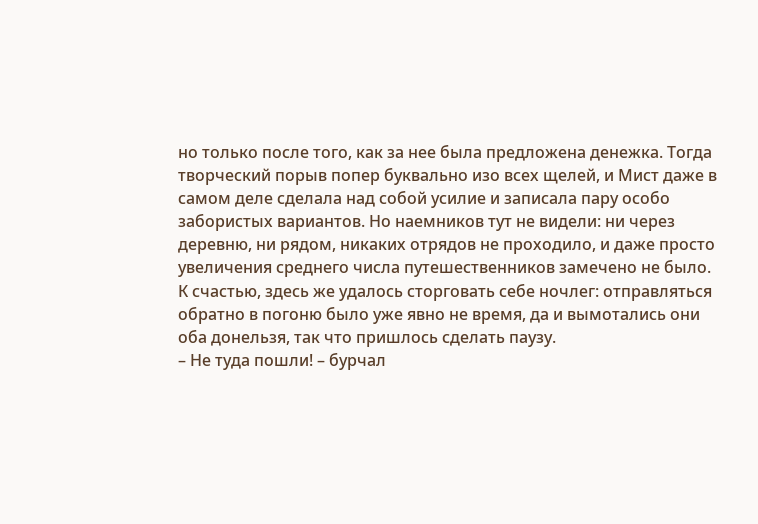но только после того, как за нее была предложена денежка. Тогда творческий порыв попер буквально изо всех щелей, и Мист даже в самом деле сделала над собой усилие и записала пару особо забористых вариантов. Но наемников тут не видели: ни через деревню, ни рядом, никаких отрядов не проходило, и даже просто увеличения среднего числа путешественников замечено не было. К счастью, здесь же удалось сторговать себе ночлег: отправляться обратно в погоню было уже явно не время, да и вымотались они оба донельзя, так что пришлось сделать паузу.
– Не туда пошли! – бурчал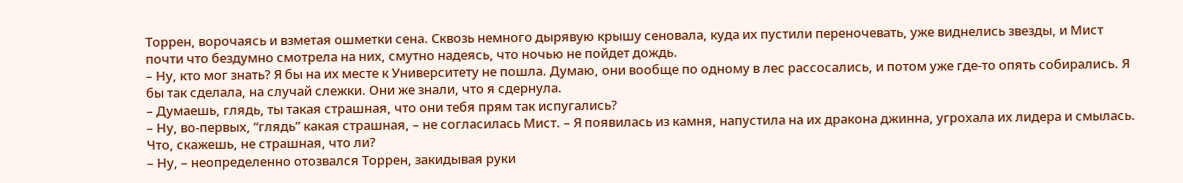Торрен, ворочаясь и взметая ошметки сена. Сквозь немного дырявую крышу сеновала, куда их пустили переночевать, уже виднелись звезды, и Мист почти что бездумно смотрела на них, смутно надеясь, что ночью не пойдет дождь.
– Ну, кто мог знать? Я бы на их месте к Университету не пошла. Думаю, они вообще по одному в лес рассосались, и потом уже где-то опять собирались. Я бы так сделала, на случай слежки. Они же знали, что я сдернула.
– Думаешь, глядь, ты такая страшная, что они тебя прям так испугались?
– Ну, во-первых, “глядь” какая страшная, – не согласилась Мист. – Я появилась из камня, напустила на их дракона джинна, угрохала их лидера и смылась. Что, скажешь, не страшная, что ли?
– Ну, – неопределенно отозвался Торрен, закидывая руки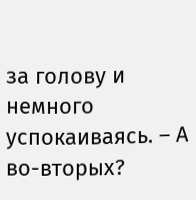за голову и немного успокаиваясь. – А во-вторых?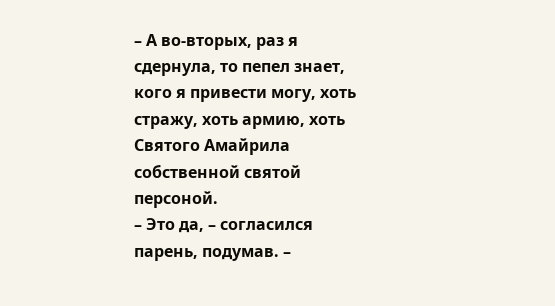– А во-вторых, раз я сдернула, то пепел знает, кого я привести могу, хоть стражу, хоть армию, хоть Святого Амайрила собственной святой персоной.
– Это да, – согласился парень, подумав. –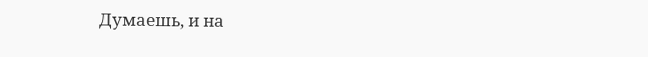Думаешь, и на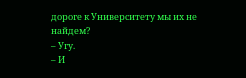дороге к Университету мы их не найдем?
– Угу.
– И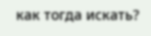как тогда искать?